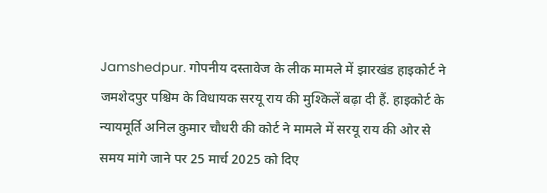Jamshedpur. गोपनीय दस्तावेज के लीक मामले में झारखंड हाइकोर्ट ने जमशेदपुर पश्चिम के विधायक सरयू राय की मुश्किलें बढ़ा दी हैं. हाइकोर्ट के न्यायमूर्ति अनिल कुमार चौधरी की कोर्ट ने मामले में सरयू राय की ओर से समय मांगे जाने पर 25 मार्च 2025 को दिए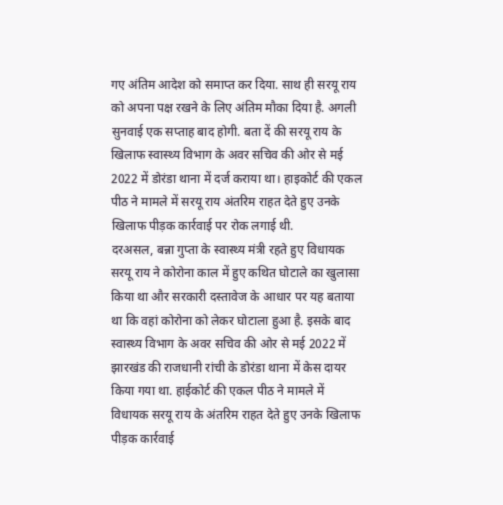गए अंतिम आदेश को समाप्त कर दिया. साथ ही सरयू राय को अपना पक्ष रखने के लिए अंतिम मौका दिया है. अगली सुनवाई एक सप्ताह बाद होगी. बता दें की सरयू राय के खिलाफ स्वास्थ्य विभाग के अवर सचिव की ओर से मई 2022 में डोरंडा थाना में दर्ज कराया था। हाइकोर्ट की एकल पीठ ने मामले में सरयू राय अंतरिम राहत देते हुए उनके खिलाफ पीड़क कार्रवाई पर रोक लगाई थी.
दरअसल, बन्ना गुप्ता के स्वास्थ्य मंत्री रहते हुए विधायक सरयू राय ने कोरोना काल में हुए कथित घोटाले का खुलासा किया था और सरकारी दस्तावेज के आधार पर यह बताया था कि वहां कोरोना को लेकर घोटाला हुआ है. इसके बाद स्वास्थ्य विभाग के अवर सचिव की ओर से मई 2022 में झारखंड की राजधानी रांची के डोरंडा थाना में केस दायर किया गया था. हाईकोर्ट की एकल पीठ ने मामले में विधायक सरयू राय के अंतरिम राहत देते हुए उनके खिलाफ पीड़क कार्रवाई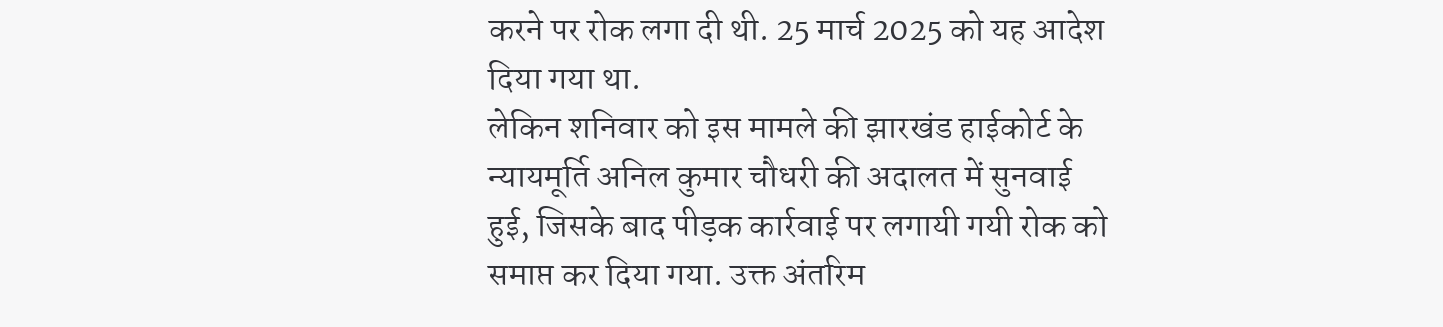करने पर रोक लगा दी थी. 25 मार्च 2025 को यह आदेश दिया गया था.
लेकिन शनिवार को इस मामले की झारखंड हाईकोर्ट के न्यायमूर्ति अनिल कुमार चौधरी की अदालत में सुनवाई हुई, जिसके बाद पीड़क कार्रवाई पर लगायी गयी रोक को समाप्त कर दिया गया. उक्त अंतरिम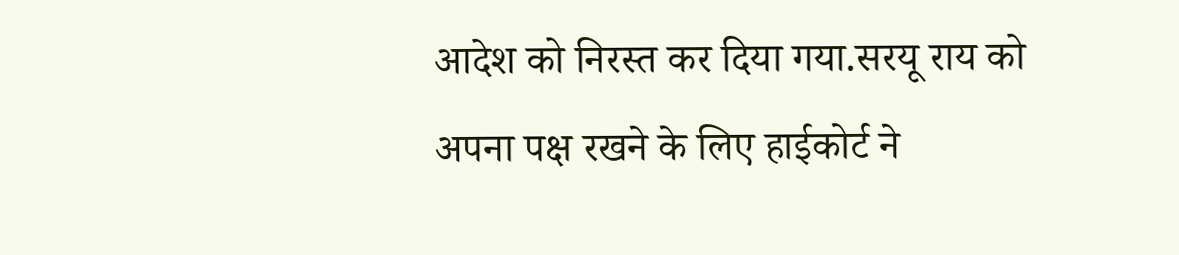आदेश को निरस्त कर दिया गया.सरयू राय को अपना पक्ष रखने के लिए हाईकोर्ट ने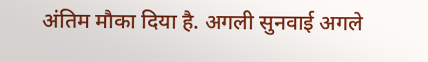अंतिम मौका दिया है. अगली सुनवाई अगले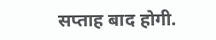सप्ताह बाद होगी.